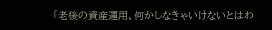「老後の資産運用、何かしなきゃいけないとはわ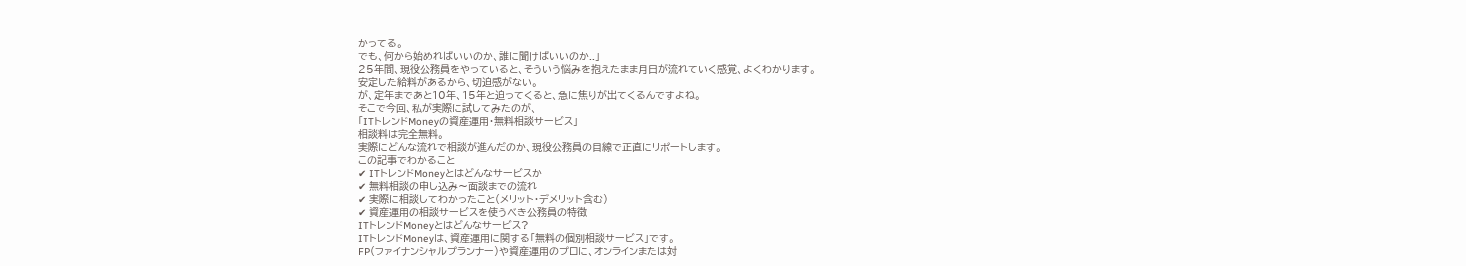かってる。
でも、何から始めればいいのか、誰に聞けばいいのか..」
25年間、現役公務員をやっていると、そういう悩みを抱えたまま月日が流れていく感覚、よくわかります。
安定した給料があるから、切迫感がない。
が、定年まであと10年、15年と迫ってくると、急に焦りが出てくるんですよね。
そこで今回、私が実際に試してみたのが、
「ITトレンドMoneyの資産運用・無料相談サービス」
相談料は完全無料。
実際にどんな流れで相談が進んだのか、現役公務員の目線で正直にリポートします。
この記事でわかること
✔ ITトレンドMoneyとはどんなサービスか
✔ 無料相談の申し込み〜面談までの流れ
✔ 実際に相談してわかったこと(メリット・デメリット含む)
✔ 資産運用の相談サービスを使うべき公務員の特徴
ITトレンドMoneyとはどんなサービス?
ITトレンドMoneyは、資産運用に関する「無料の個別相談サービス」です。
FP(ファイナンシャルプランナー)や資産運用のプロに、オンラインまたは対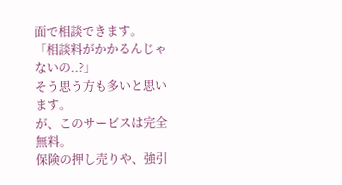面で相談できます。
「相談料がかかるんじゃないの..?」
そう思う方も多いと思います。
が、このサービスは完全無料。
保険の押し売りや、強引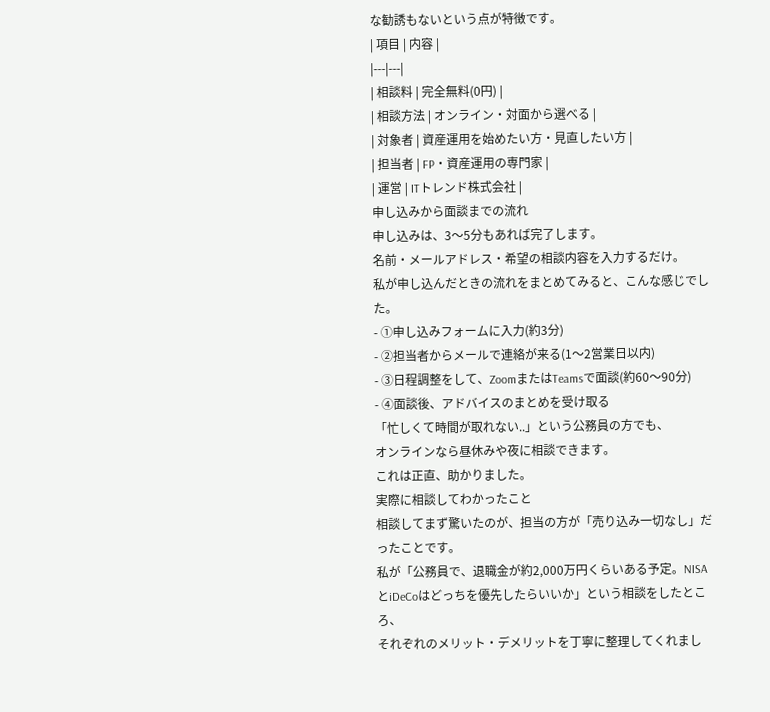な勧誘もないという点が特徴です。
| 項目 | 内容 |
|---|---|
| 相談料 | 完全無料(0円) |
| 相談方法 | オンライン・対面から選べる |
| 対象者 | 資産運用を始めたい方・見直したい方 |
| 担当者 | FP・資産運用の専門家 |
| 運営 | ITトレンド株式会社 |
申し込みから面談までの流れ
申し込みは、3〜5分もあれば完了します。
名前・メールアドレス・希望の相談内容を入力するだけ。
私が申し込んだときの流れをまとめてみると、こんな感じでした。
- ①申し込みフォームに入力(約3分)
- ②担当者からメールで連絡が来る(1〜2営業日以内)
- ③日程調整をして、ZoomまたはTeamsで面談(約60〜90分)
- ④面談後、アドバイスのまとめを受け取る
「忙しくて時間が取れない..」という公務員の方でも、
オンラインなら昼休みや夜に相談できます。
これは正直、助かりました。
実際に相談してわかったこと
相談してまず驚いたのが、担当の方が「売り込み一切なし」だったことです。
私が「公務員で、退職金が約2,000万円くらいある予定。NISAとiDeCoはどっちを優先したらいいか」という相談をしたところ、
それぞれのメリット・デメリットを丁寧に整理してくれまし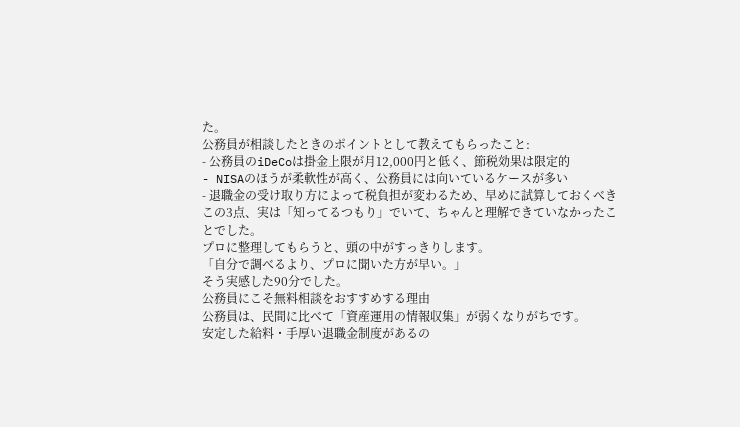た。
公務員が相談したときのポイントとして教えてもらったこと:
- 公務員のiDeCoは掛金上限が月12,000円と低く、節税効果は限定的
- NISAのほうが柔軟性が高く、公務員には向いているケースが多い
- 退職金の受け取り方によって税負担が変わるため、早めに試算しておくべき
この3点、実は「知ってるつもり」でいて、ちゃんと理解できていなかったことでした。
プロに整理してもらうと、頭の中がすっきりします。
「自分で調べるより、プロに聞いた方が早い。」
そう実感した90分でした。
公務員にこそ無料相談をおすすめする理由
公務員は、民間に比べて「資産運用の情報収集」が弱くなりがちです。
安定した給料・手厚い退職金制度があるの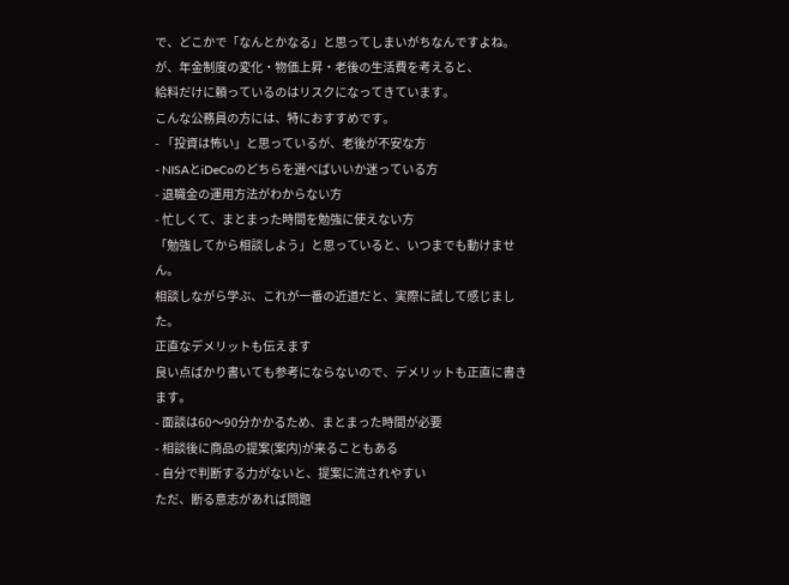で、どこかで「なんとかなる」と思ってしまいがちなんですよね。
が、年金制度の変化・物価上昇・老後の生活費を考えると、
給料だけに頼っているのはリスクになってきています。
こんな公務員の方には、特におすすめです。
- 「投資は怖い」と思っているが、老後が不安な方
- NISAとiDeCoのどちらを選べばいいか迷っている方
- 退職金の運用方法がわからない方
- 忙しくて、まとまった時間を勉強に使えない方
「勉強してから相談しよう」と思っていると、いつまでも動けません。
相談しながら学ぶ、これが一番の近道だと、実際に試して感じました。
正直なデメリットも伝えます
良い点ばかり書いても参考にならないので、デメリットも正直に書きます。
- 面談は60〜90分かかるため、まとまった時間が必要
- 相談後に商品の提案(案内)が来ることもある
- 自分で判断する力がないと、提案に流されやすい
ただ、断る意志があれば問題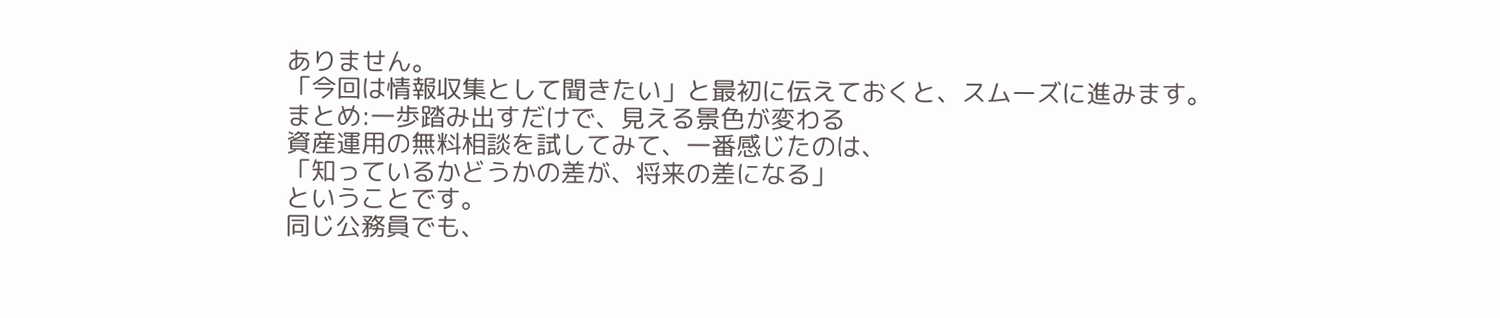ありません。
「今回は情報収集として聞きたい」と最初に伝えておくと、スムーズに進みます。
まとめ:一歩踏み出すだけで、見える景色が変わる
資産運用の無料相談を試してみて、一番感じたのは、
「知っているかどうかの差が、将来の差になる」
ということです。
同じ公務員でも、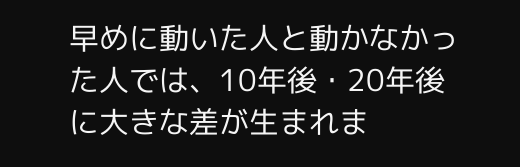早めに動いた人と動かなかった人では、10年後・20年後に大きな差が生まれま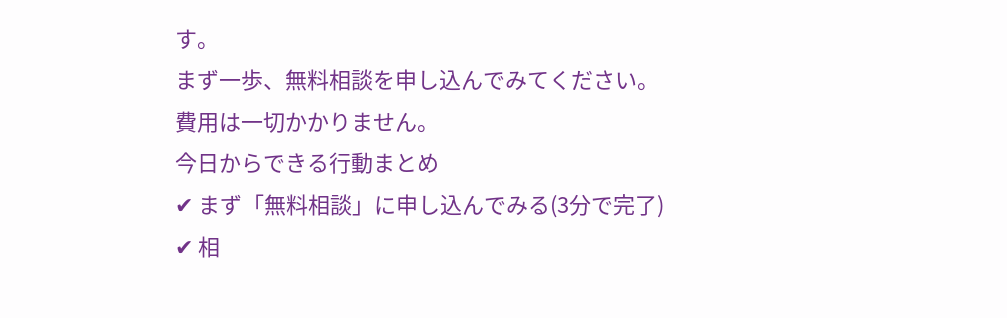す。
まず一歩、無料相談を申し込んでみてください。
費用は一切かかりません。
今日からできる行動まとめ
✔ まず「無料相談」に申し込んでみる(3分で完了)
✔ 相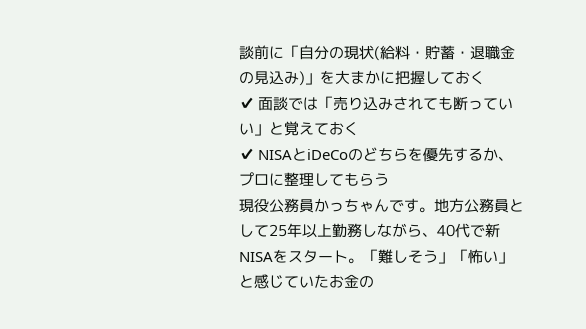談前に「自分の現状(給料・貯蓄・退職金の見込み)」を大まかに把握しておく
✔ 面談では「売り込みされても断っていい」と覚えておく
✔ NISAとiDeCoのどちらを優先するか、プロに整理してもらう
現役公務員かっちゃんです。地方公務員として25年以上勤務しながら、40代で新NISAをスタート。「難しそう」「怖い」と感じていたお金の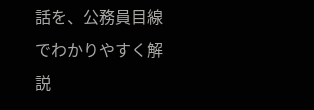話を、公務員目線でわかりやすく解説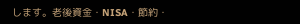します。老後資金・NISA・節約・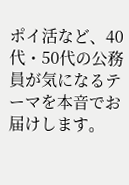ポイ活など、40代・50代の公務員が気になるテーマを本音でお届けします。